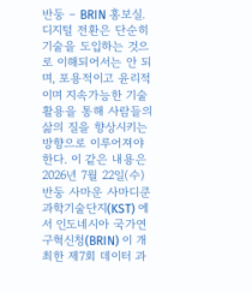반둥 – BRIN 홍보실. 디지털 전환은 단순히 기술을 도입하는 것으로 이해되어서는 안 되며, 포용적이고 윤리적이며 지속가능한 기술 활용을 통해 사람들의 삶의 질을 향상시키는 방향으로 이루어져야 한다. 이 같은 내용은 2026년 7월 22일(수) 반둥 사마운 사마디쿤 과학기술단지(KST) 에서 인도네시아 국가연구혁신청(BRIN) 이 개최한 제7회 데이터 과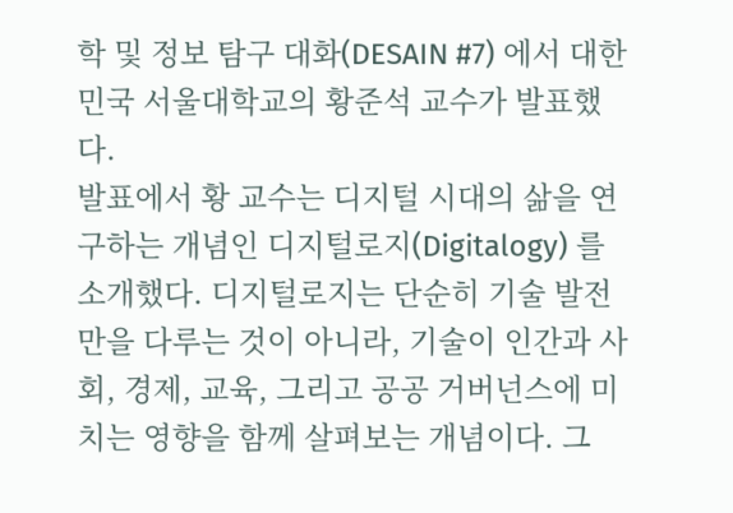학 및 정보 탐구 대화(DESAIN #7) 에서 대한민국 서울대학교의 황준석 교수가 발표했다.
발표에서 황 교수는 디지털 시대의 삶을 연구하는 개념인 디지털로지(Digitalogy) 를 소개했다. 디지털로지는 단순히 기술 발전만을 다루는 것이 아니라, 기술이 인간과 사회, 경제, 교육, 그리고 공공 거버넌스에 미치는 영향을 함께 살펴보는 개념이다. 그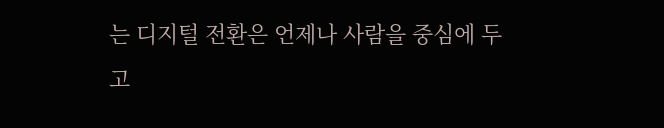는 디지털 전환은 언제나 사람을 중심에 두고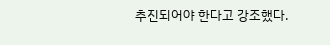추진되어야 한다고 강조했다.